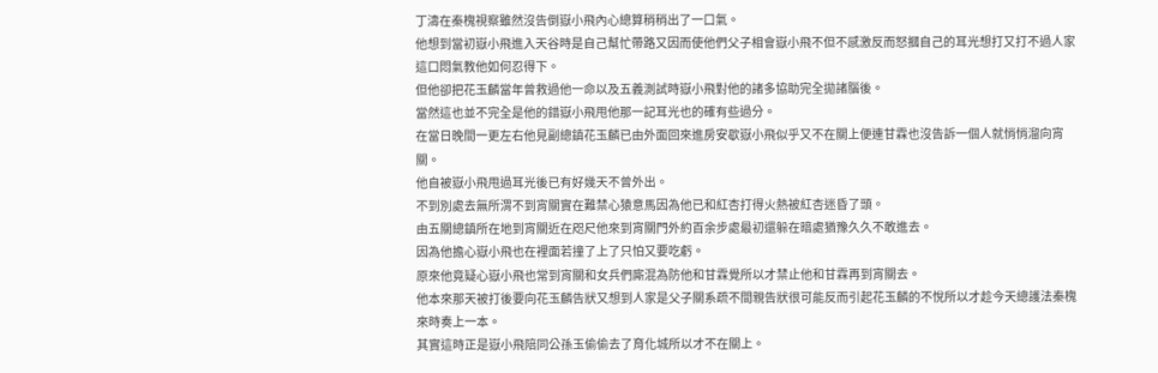丁濤在秦槐視察雖然沒告倒嶽小飛內心總算稍稍出了一口氣。
他想到當初嶽小飛進入天谷時是自己幫忙帶路又因而使他們父子相會嶽小飛不但不感激反而怒摑自己的耳光想打又打不過人家這口悶氣教他如何忍得下。
但他卻把花玉麟當年曾救過他一命以及五義測試時嶽小飛對他的諸多協助完全拋諸腦後。
當然這也並不完全是他的錯嶽小飛甩他那一記耳光也的確有些過分。
在當日晚間一更左右他見副總鎮花玉麟已由外面回來進房安歇嶽小飛似乎又不在關上便連甘霖也沒告訴一個人就悄悄溜向宵關。
他自被嶽小飛甩過耳光後已有好幾天不曾外出。
不到別處去無所渭不到宵關實在難禁心猿意馬因為他已和紅杏打得火熱被紅杏迷昏了頭。
由五關總鎮所在地到宵關近在咫尺他來到宵關門外約百余步處最初還躲在暗處猶豫久久不敢進去。
因為他擔心嶽小飛也在裡面若撞了上了只怕又要吃虧。
原來他竟疑心嶽小飛也常到宵關和女兵們廝混為防他和甘霖覺所以才禁止他和甘霖再到宵關去。
他本來那天被打後要向花玉麟告狀又想到人家是父子關系疏不間親告狀很可能反而引起花玉麟的不悅所以才趁今天總護法秦槐來時奏上一本。
其實這時正是嶽小飛陪同公孫玉偷偷去了育化城所以才不在關上。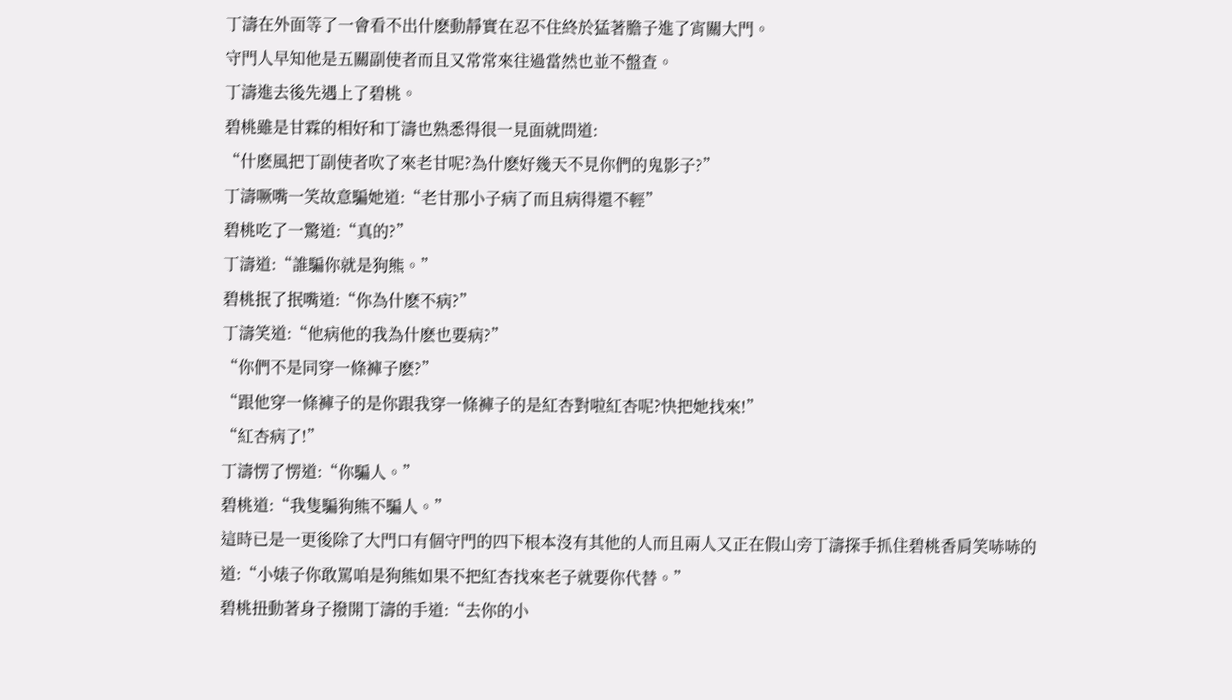丁濤在外面等了一會看不出什麽動靜實在忍不住終於猛著膽子進了宵關大門。
守門人早知他是五關副使者而且又常常來往過當然也並不盤查。
丁濤進去後先遇上了碧桃。
碧桃雖是甘霖的相好和丁濤也熟悉得很一見面就問道:
“什麽風把丁副使者吹了來老甘呢?為什麽好幾天不見你們的鬼影子?”
丁濤噘嘴一笑故意騙她道:“老甘那小子病了而且病得還不輕”
碧桃吃了一驚道:“真的?”
丁濤道:“誰騙你就是狗熊。”
碧桃抿了抿嘴道:“你為什麽不病?”
丁濤笑道:“他病他的我為什麽也要病?”
“你們不是同穿一條褲子麽?”
“跟他穿一條褲子的是你跟我穿一條褲子的是紅杏對啦紅杏呢?快把她找來!”
“紅杏病了!”
丁濤愣了愣道:“你騙人。”
碧桃道:“我隻騙狗熊不騙人。”
這時已是一更後除了大門口有個守門的四下根本沒有其他的人而且兩人又正在假山旁丁濤探手抓住碧桃香肩笑哧哧的道:“小婊子你敢罵咱是狗熊如果不把紅杏找來老子就要你代替。”
碧桃扭動著身子撥開丁濤的手道:“去你的小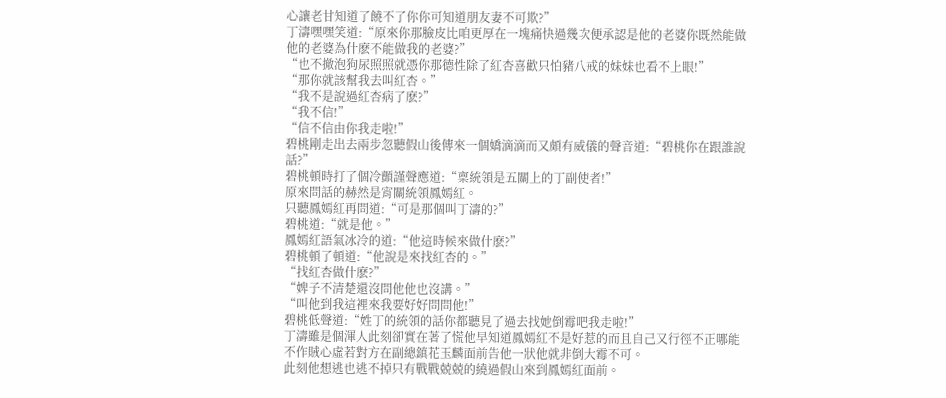心讓老甘知道了饒不了你你可知道朋友妻不可欺?”
丁濤嘿嘿笑道:“原來你那臉皮比咱更厚在一塊痛快過幾次便承認是他的老婆你既然能做他的老婆為什麽不能做我的老婆?”
“也不撤泡狗尿照照就憑你那德性除了紅杏喜歡只怕豬八戒的妹妹也看不上眼!”
“那你就該幫我去叫紅杏。”
“我不是說過紅杏病了麽?”
“我不信!”
“信不信由你我走啦!”
碧桃剛走出去兩步忽聽假山後傳來一個嬌滴滴而又頗有威儀的聲音道:“碧桃你在跟誰說話?”
碧桃頓時打了個冷顫謹聲應道:“稟統領是五關上的丁副使者!”
原來問話的赫然是宵關統領鳳嫣紅。
只聽鳳嫣紅再問道:“可是那個叫丁濤的?”
碧桃道:“就是他。”
鳳嫣紅語氣冰冷的道:“他這時候來做什麽?”
碧桃頓了頓道:“他說是來找紅杏的。”
“找紅杏做什麽?”
“婢子不清楚還沒問他他也沒講。”
“叫他到我這裡來我要好好問問他!”
碧桃低聲道:“姓丁的統領的話你都聽見了過去找她倒霉吧我走啦!”
丁濤雖是個渾人此刻卻實在著了慌他早知道鳳嫣紅不是好惹的而且自己又行徑不正哪能不作賊心虛若對方在副總鎮花玉麟面前告他一狀他就非倒大霉不可。
此刻他想逃也逃不掉只有戰戰兢兢的繞過假山來到鳳嫣紅面前。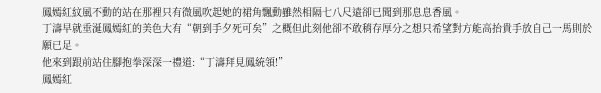鳳嫣紅紋風不動的站在那裡只有微風吹起她的裙角飄動雖然相隔七八尺遠卻已聞到那息息香風。
丁濤早就垂涎鳳嫣紅的美色大有“朝到手夕死可矣”之概但此刻他卻不敢稍存厚分之想只希望對方能高抬貴手放自己一馬則於願已足。
他來到跟前站住腳抱拳深深一禮道:“丁濤拜見鳳統領!”
鳳嫣紅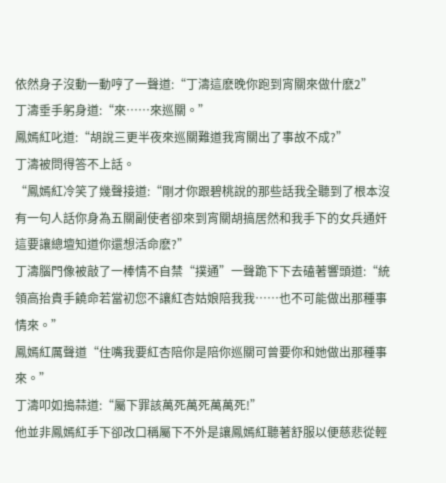依然身子沒動一動哼了一聲道:“丁濤這麽晚你跑到宵關來做什麽2”
丁濤垂手躬身道:“來……來巡關。”
鳳嫣紅叱道:“胡說三更半夜來巡關難道我宵關出了事故不成?”
丁濤被問得答不上話。
“鳳嫣紅冷笑了幾聲接道:“剛才你跟碧桃說的那些話我全聽到了根本沒有一句人話你身為五關副使者卻來到宵關胡搞居然和我手下的女兵通奸這要讓總壇知道你還想活命麽?”
丁濤腦門像被敲了一棒情不自禁“撲通”一聲跪下下去磕著響頭道:“統領高抬貴手饒命若當初您不讓紅杏姑娘陪我我……也不可能做出那種事情來。”
鳳嫣紅厲聲道“住嘴我要紅杏陪你是陪你巡關可曾要你和她做出那種事來。”
丁濤叩如搗蒜道:“屬下罪該萬死萬死萬萬死!”
他並非鳳嫣紅手下卻改口稱屬下不外是讓鳳嫣紅聽著舒服以便慈悲從輕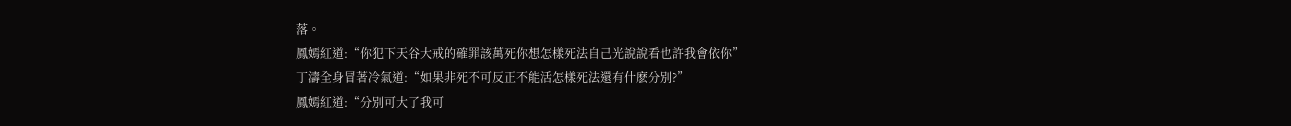落。
鳳嫣紅道:“你犯下天谷大戒的確罪該萬死你想怎樣死法自己光說說看也許我會依你”
丁濤全身冒著冷氣道:“如果非死不可反正不能活怎樣死法還有什麽分別?”
鳳嫣紅道:“分別可大了我可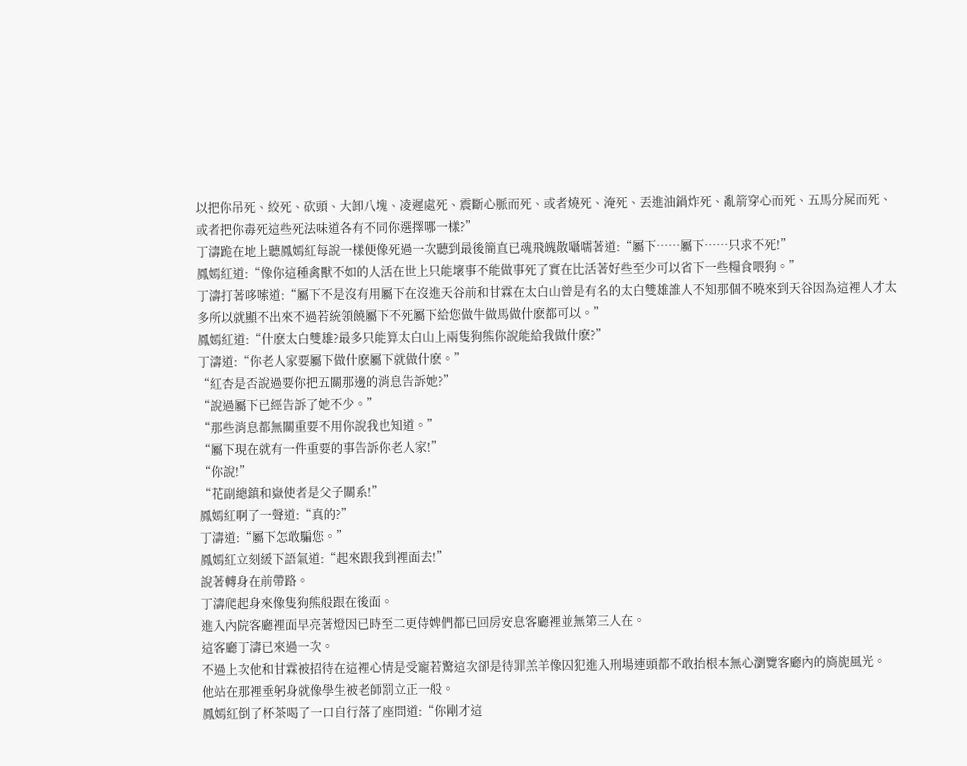以把你吊死、絞死、砍頭、大卸八塊、凌遲處死、震斷心脈而死、或者燒死、淹死、丟進油鍋炸死、亂箭穿心而死、五馬分屍而死、或者把你毒死這些死法味道各有不同你選擇哪一樣?”
丁濤跪在地上聽鳳嫣紅每說一樣便像死過一次聽到最後簡直已魂飛魄散囁嚅著道:“屬下……屬下……只求不死!”
鳳嫣紅道:“像你這種禽獸不如的人活在世上只能壞事不能做事死了實在比活著好些至少可以省下一些糧食喂狗。”
丁濤打著哆嗦道:“屬下不是沒有用屬下在沒進天谷前和甘霖在太白山曾是有名的太白雙雄誰人不知那個不曉來到天谷因為這裡人才太多所以就顯不出來不過若統領饒屬下不死屬下給您做牛做馬做什麽都可以。”
鳳嫣紅道:“什麽太白雙雄?最多只能算太白山上兩隻狗熊你說能給我做什麽?”
丁濤道:“你老人家要屬下做什麽屬下就做什麽。”
“紅杏是否說過要你把五關那邊的消息告訴她?”
“說過屬下已經告訴了她不少。”
“那些消息都無關重要不用你說我也知道。”
“屬下現在就有一件重要的事告訴你老人家!”
“你說!”
“花副總鎮和嶽使者是父子關系!”
鳳嫣紅啊了一聲道:“真的?”
丁濤道:“屬下怎敢騙您。”
鳳嫣紅立刻緩下語氣道:“起來跟我到裡面去!”
說著轉身在前帶路。
丁濤爬起身來像隻狗熊般跟在後面。
進入內院客廳裡面早亮著燈因已時至二更侍婢們都已回房安息客廳裡並無第三人在。
這客廳丁濤已來過一次。
不過上次他和甘霖被招待在這裡心情是受寵若驚這次卻是待罪羔羊像囚犯進入刑場連頭都不敢抬根本無心瀏覽客廳內的旖旎風光。
他站在那裡垂躬身就像學生被老師罰立正一般。
鳳嫣紅倒了杯茶喝了一口自行落了座問道:“你剛才這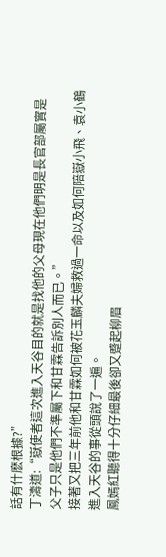話有什麽根據?”
丁濤道:“嶽使者這次進入天谷目的就是找他的父母現在他們明是長官部屬實是父子只是他們不準屬下和甘霖告訴別人而已。”
接著又把三年前他和甘霖如何被花玉麟夫婦救過一命以及如何陪嶽小飛、袁小鶴進入天谷的事從頭說了一遍。
鳳嫣紅聽得十分仔細最後卻又蹙起柳眉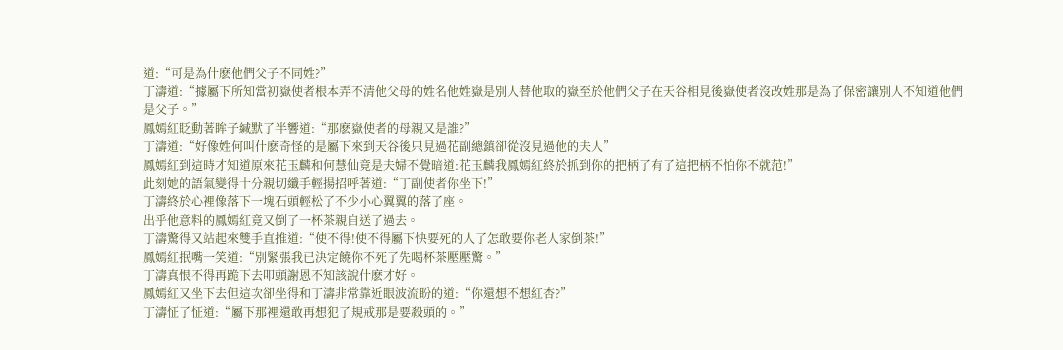道:“可是為什麽他們父子不同姓?”
丁濤道:“據屬下所知當初嶽使者根本弄不清他父母的姓名他姓嶽是別人替他取的嶽至於他們父子在天谷相見後嶽使者沒改姓那是為了保密讓別人不知道他們是父子。”
鳳嫣紅眨動著眸子緘默了半響道:“那麽嶽使者的母親又是誰?”
丁濤道:“好像姓何叫什麽奇怪的是屬下來到天谷後只見過花副總鎮卻從沒見過他的夫人”
鳳嫣紅到這時才知道原來花玉麟和何慧仙竟是夫婦不覺暗道:花玉麟我鳳嫣紅終於抓到你的把柄了有了這把柄不怕你不就范!”
此刻她的語氣變得十分親切纖手輕揚招呼著道:“丁副使者你坐下!”
丁濤終於心裡像落下一塊石頭輕松了不少小心翼翼的落了座。
出乎他意料的鳳嫣紅竟又倒了一杯茶親自送了過去。
丁濤驚得又站起來雙手直推道:“使不得!使不得屬下快要死的人了怎敢要你老人家倒茶!”
鳳嫣紅抿嘴一笑道:“別緊張我已決定饒你不死了先喝杯茶壓壓驚。”
丁濤真恨不得再跪下去叩頭謝恩不知該說什麽才好。
鳳嫣紅又坐下去但這次卻坐得和丁濤非常靠近眼波流盼的道:“你還想不想紅杏?”
丁濤怔了怔道:“屬下那裡還敢再想犯了規戒那是要殺頭的。”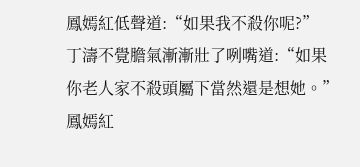鳳嫣紅低聲道:“如果我不殺你呢?”
丁濤不覺膽氣漸漸壯了咧嘴道:“如果你老人家不殺頭屬下當然還是想她。”
鳳嫣紅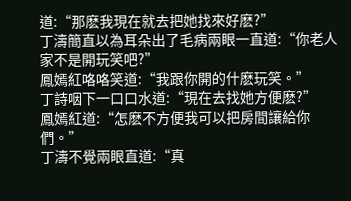道:“那麽我現在就去把她找來好麽?”
丁濤簡直以為耳朵出了毛病兩眼一直道:“你老人家不是開玩笑吧?”
鳳嫣紅咯咯笑道:“我跟你開的什麽玩笑。”
丁詩咽下一口口水道:“現在去找她方便麽?”
鳳嫣紅道:“怎麽不方便我可以把房間讓給你們。”
丁濤不覺兩眼直道:“真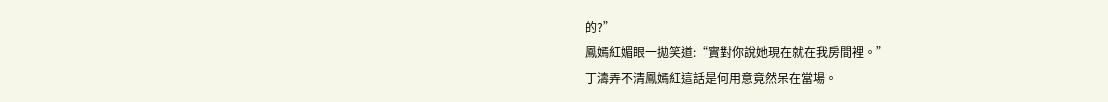的?”
鳳嫣紅媚眼一拋笑道:“實對你說她現在就在我房間裡。”
丁濤弄不清鳳嫣紅這話是何用意竟然呆在當場。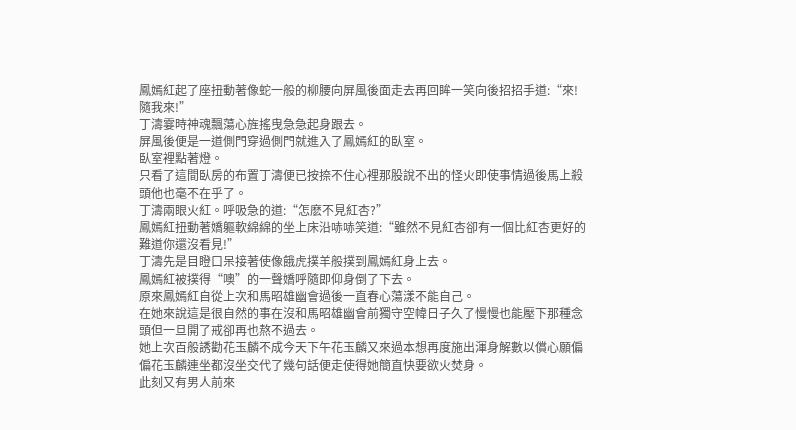鳳嫣紅起了座扭動著像蛇一般的柳腰向屏風後面走去再回眸一笑向後招招手道:“來!隨我來!”
丁濤霎時神魂飄蕩心旌搖曳急急起身跟去。
屏風後便是一道側門穿過側門就進入了鳳嫣紅的臥室。
臥室裡點著燈。
只看了這間臥房的布置丁濤便已按捺不住心裡那股說不出的怪火即使事情過後馬上殺頭他也毫不在乎了。
丁濤兩眼火紅。呼吸急的道:“怎麽不見紅杏?”
鳳嫣紅扭動著嬌軀軟綿綿的坐上床沿哧哧笑道:“雖然不見紅杏卻有一個比紅杏更好的難道你還沒看見!”
丁濤先是目瞪口呆接著使像餓虎撲羊般撲到鳳嫣紅身上去。
鳳嫣紅被撲得“噢”的一聲嬌呼隨即仰身倒了下去。
原來鳳嫣紅自從上次和馬昭雄幽會過後一直春心蕩漾不能自己。
在她來說這是很自然的事在沒和馬昭雄幽會前獨守空幃日子久了慢慢也能壓下那種念頭但一旦開了戒卻再也熬不過去。
她上次百般誘勸花玉麟不成今天下午花玉麟又來過本想再度施出渾身解數以償心願偏偏花玉麟連坐都沒坐交代了幾句話便走使得她簡直快要欲火焚身。
此刻又有男人前來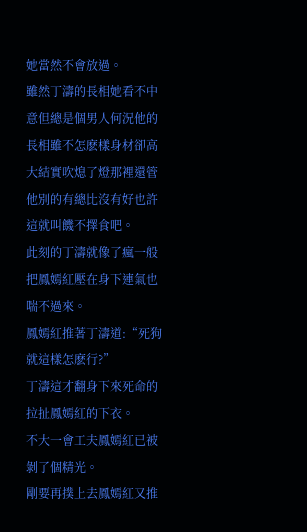她當然不會放過。
雖然丁濤的長相她看不中意但總是個男人何況他的長相雖不怎麽樣身材卻高大結實吹熄了燈那裡還管他別的有總比沒有好也許這就叫饑不擇食吧。
此刻的丁濤就像了瘋一般把鳳嫣紅壓在身下連氣也喘不過來。
鳳嫣紅推著丁濤道:“死狗就這樣怎麽行?”
丁濤這才翻身下來死命的拉扯鳳嫣紅的下衣。
不大一會工夫鳳嫣紅已被剝了個精光。
剛要再撲上去鳳嫣紅又推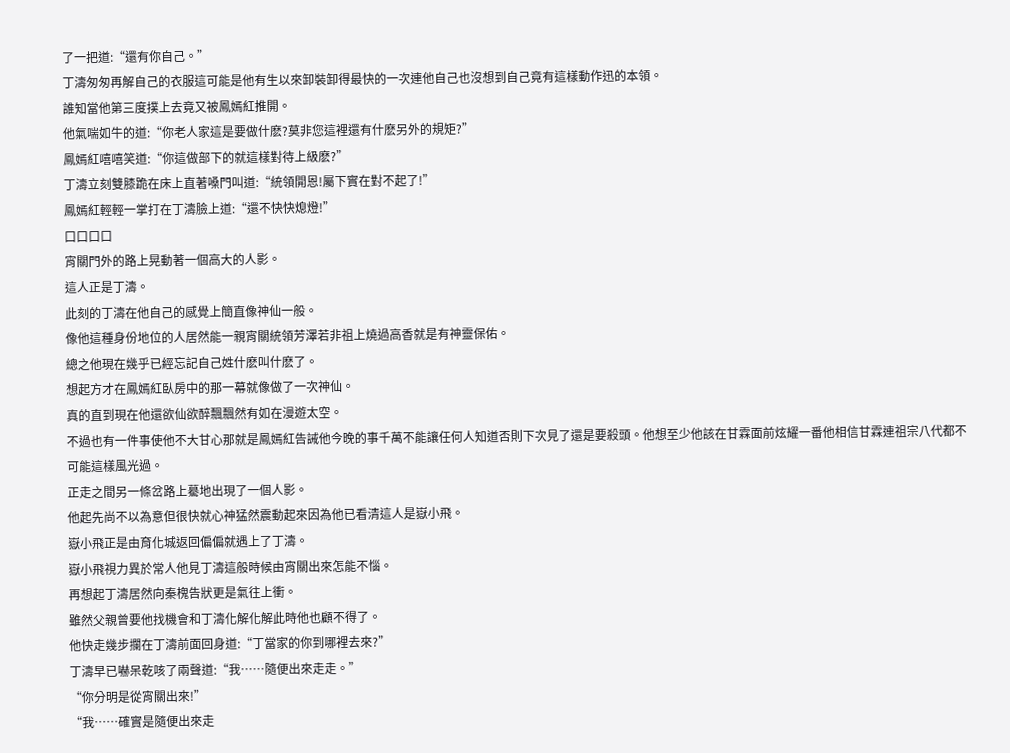了一把道:“還有你自己。”
丁濤匆匆再解自己的衣服這可能是他有生以來卸裝卸得最快的一次連他自己也沒想到自己竟有這樣動作迅的本領。
誰知當他第三度撲上去竟又被鳳嫣紅推開。
他氣喘如牛的道:“你老人家這是要做什麽?莫非您這裡還有什麽另外的規矩?”
鳳嫣紅嘻嘻笑道:“你這做部下的就這樣對待上級麽?”
丁濤立刻雙膝跪在床上直著嗓門叫道:“統領開恩!屬下實在對不起了!”
鳳嫣紅輕輕一掌打在丁濤臉上道:“還不快快熄燈!”
口口口口
宵關門外的路上晃動著一個高大的人影。
這人正是丁濤。
此刻的丁濤在他自己的感覺上簡直像神仙一般。
像他這種身份地位的人居然能一親宵關統領芳澤若非祖上燒過高香就是有神靈保佑。
總之他現在幾乎已經忘記自己姓什麽叫什麽了。
想起方才在鳳嫣紅臥房中的那一幕就像做了一次神仙。
真的直到現在他還欲仙欲醉飄飄然有如在漫遊太空。
不過也有一件事使他不大甘心那就是鳳嫣紅告誡他今晚的事千萬不能讓任何人知道否則下次見了還是要殺頭。他想至少他該在甘霖面前炫耀一番他相信甘霖連祖宗八代都不可能這樣風光過。
正走之間另一條岔路上驀地出現了一個人影。
他起先尚不以為意但很快就心神猛然震動起來因為他已看清這人是嶽小飛。
嶽小飛正是由育化城返回偏偏就遇上了丁濤。
嶽小飛視力異於常人他見丁濤這般時候由宵關出來怎能不惱。
再想起丁濤居然向秦槐告狀更是氣往上衝。
雖然父親曾要他找機會和丁濤化解化解此時他也顧不得了。
他快走幾步攔在丁濤前面回身道:“丁當家的你到哪裡去來?”
丁濤早已嚇呆乾咳了兩聲道:“我……隨便出來走走。”
“你分明是從宵關出來!”
“我……確實是隨便出來走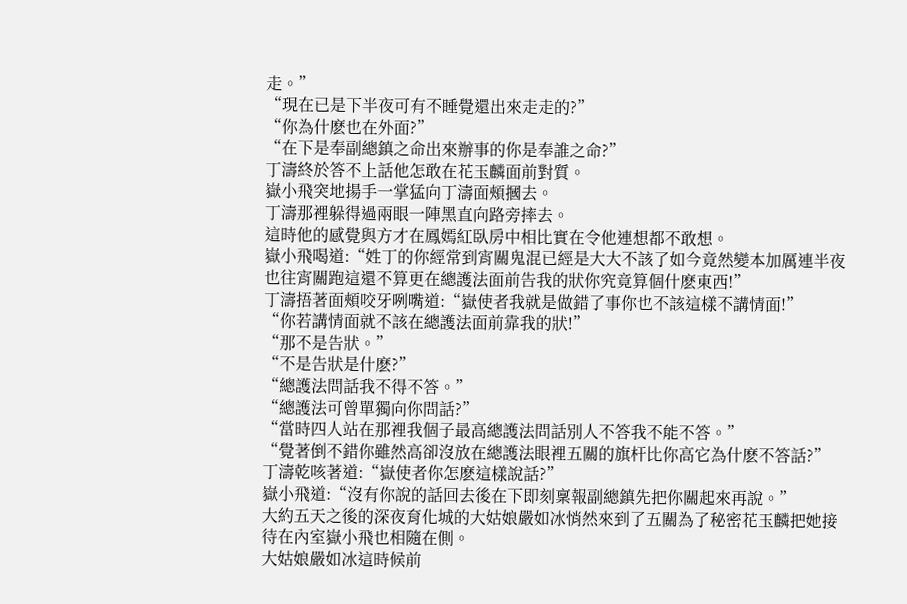走。”
“現在已是下半夜可有不睡覺還出來走走的?”
“你為什麽也在外面?”
“在下是奉副總鎮之命出來辦事的你是奉誰之命?”
丁濤終於答不上話他怎敢在花玉麟面前對質。
嶽小飛突地揚手一掌猛向丁濤面頰摑去。
丁濤那裡躲得過兩眼一陣黑直向路旁摔去。
這時他的感覺與方才在鳳嫣紅臥房中相比實在令他連想都不敢想。
嶽小飛喝道:“姓丁的你經常到宵關鬼混已經是大大不該了如今竟然變本加厲連半夜也往宵關跑這還不算更在總護法面前告我的狀你究竟算個什麽東西!”
丁濤捂著面頰咬牙咧嘴道:“嶽使者我就是做錯了事你也不該這樣不講情面!”
“你若講情面就不該在總護法面前靠我的狀!”
“那不是告狀。”
“不是告狀是什麽?”
“總護法問話我不得不答。”
“總護法可曾單獨向你問話?”
“當時四人站在那裡我個子最高總護法問話別人不答我不能不答。”
“覺著倒不錯你雖然高卻沒放在總護法眼裡五關的旗杆比你高它為什麽不答話?”
丁濤乾咳著道:“嶽使者你怎麽這樣說話?”
嶽小飛道:“沒有你說的話回去後在下即刻稟報副總鎮先把你關起來再說。”
大約五天之後的深夜育化城的大姑娘嚴如冰悄然來到了五關為了秘密花玉麟把她接待在內室嶽小飛也相隨在側。
大姑娘嚴如冰這時候前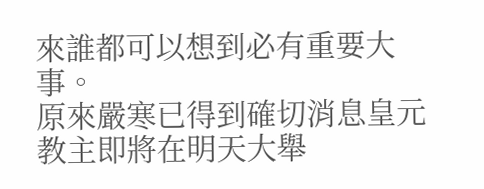來誰都可以想到必有重要大事。
原來嚴寒已得到確切消息皇元教主即將在明天大舉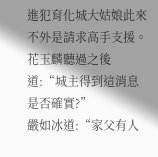進犯育化城大姑娘此來不外是請求高手支援。
花玉麟聽過之後道:“城主得到這消息是否確實?”
嚴如冰道:“家父有人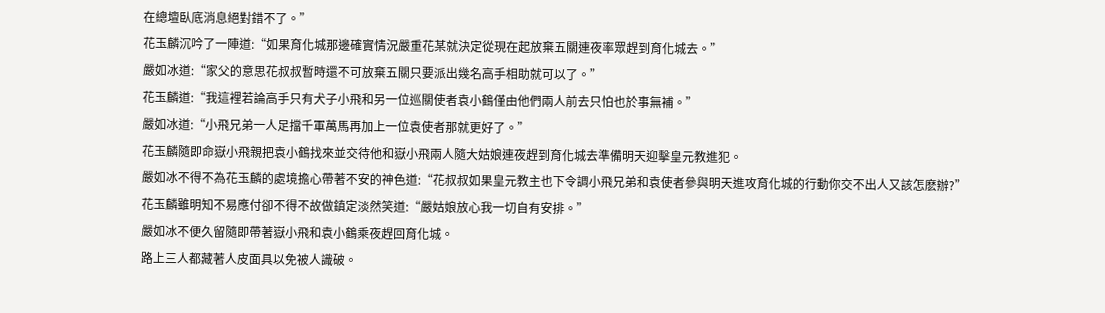在總壇臥底消息絕對錯不了。”
花玉麟沉吟了一陣道:“如果育化城那邊確實情況嚴重花某就決定從現在起放棄五關連夜率眾趕到育化城去。”
嚴如冰道:“家父的意思花叔叔暫時還不可放棄五關只要派出幾名高手相助就可以了。”
花玉麟道:“我這裡若論高手只有犬子小飛和另一位巡關使者袁小鶴僅由他們兩人前去只怕也於事無補。”
嚴如冰道:“小飛兄弟一人足擋千軍萬馬再加上一位袁使者那就更好了。”
花玉麟隨即命嶽小飛親把袁小鶴找來並交待他和嶽小飛兩人隨大姑娘連夜趕到育化城去準備明天迎擊皇元教進犯。
嚴如冰不得不為花玉麟的處境擔心帶著不安的神色道:“花叔叔如果皇元教主也下令調小飛兄弟和袁使者參與明天進攻育化城的行動你交不出人又該怎麽辦?”
花玉麟雖明知不易應付卻不得不故做鎮定淡然笑道:“嚴姑娘放心我一切自有安排。”
嚴如冰不便久留隨即帶著嶽小飛和袁小鶴乘夜趕回育化城。
路上三人都藏著人皮面具以免被人識破。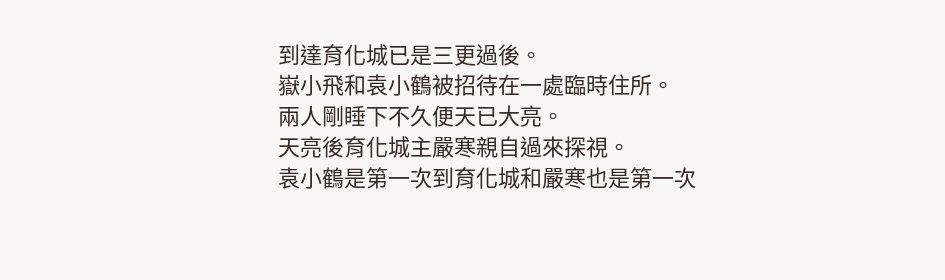到達育化城已是三更過後。
嶽小飛和袁小鶴被招待在一處臨時住所。
兩人剛睡下不久便天已大亮。
天亮後育化城主嚴寒親自過來探視。
袁小鶴是第一次到育化城和嚴寒也是第一次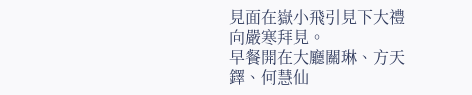見面在嶽小飛引見下大禮向嚴寒拜見。
早餐開在大廳關琳、方天鐸、何慧仙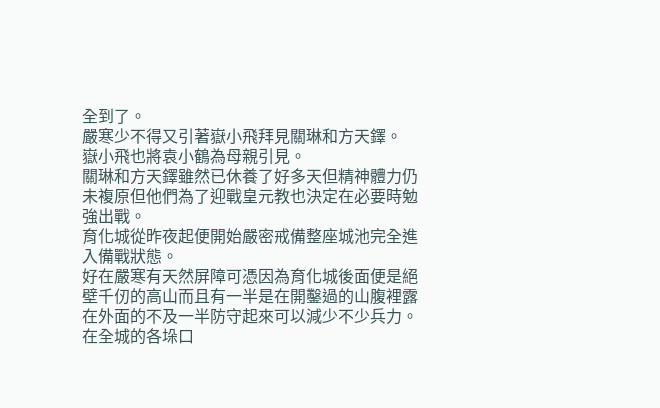全到了。
嚴寒少不得又引著嶽小飛拜見關琳和方天鐸。
嶽小飛也將袁小鶴為母親引見。
關琳和方天鐸雖然已休養了好多天但精神體力仍未複原但他們為了迎戰皇元教也決定在必要時勉強出戰。
育化城從昨夜起便開始嚴密戒備整座城池完全進入備戰狀態。
好在嚴寒有天然屏障可憑因為育化城後面便是絕壁千仞的高山而且有一半是在開鑿過的山腹裡露在外面的不及一半防守起來可以減少不少兵力。
在全城的各垛口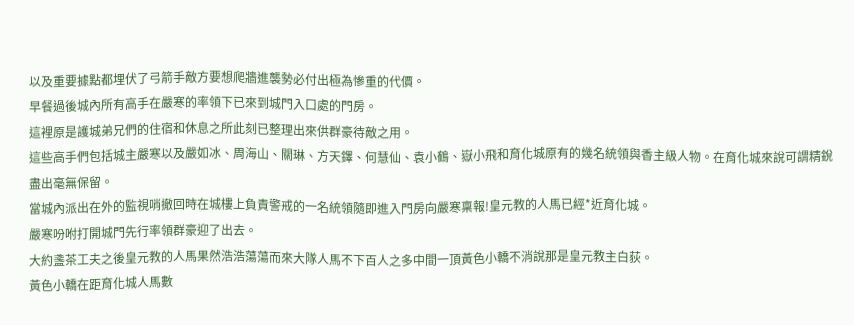以及重要據點都埋伏了弓箭手敵方要想爬牆進襲勢必付出極為慘重的代價。
早餐過後城內所有高手在嚴寒的率領下已來到城門入口處的門房。
這裡原是護城弟兄們的住宿和休息之所此刻已整理出來供群豪待敵之用。
這些高手們包括城主嚴寒以及嚴如冰、周海山、關琳、方天鐸、何慧仙、袁小鶴、嶽小飛和育化城原有的幾名統領與香主級人物。在育化城來說可謂精銳盡出毫無保留。
當城內派出在外的監視哨撤回時在城樓上負責警戒的一名統領隨即進入門房向嚴寒稟報!皇元教的人馬已經*近育化城。
嚴寒吩咐打開城門先行率領群豪迎了出去。
大約盞茶工夫之後皇元教的人馬果然浩浩蕩蕩而來大隊人馬不下百人之多中間一頂黃色小轎不消說那是皇元教主白荻。
黃色小轎在距育化城人馬數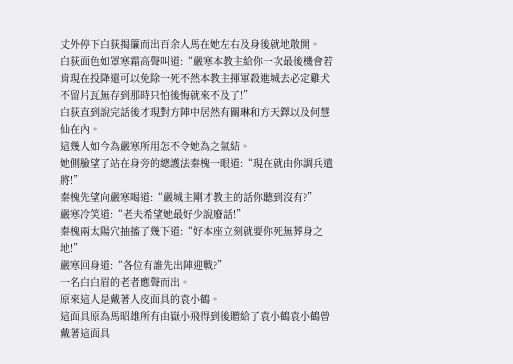丈外停下白荻揭簾而出百余人馬在她左右及身後就地散開。
白荻面色如罩寒霜高聲叫道:“嚴寒本教主給你一次最後機會若肯現在投降還可以免除一死不然本教主揮軍殺進城去必定雞犬不留片瓦無存到那時只怕後悔就來不及了!”
白荻直到說完話後才現對方陣中居然有關琳和方天鐸以及何慧仙在內。
這幾人如今為嚴寒所用怎不令她為之氣結。
她側臉望了站在身旁的總護法秦槐一眼道:“現在就由你調兵遣將!”
秦槐先望向嚴寒喝道:“嚴城主剛才教主的話你聽到沒有?”
嚴寒冷笑道:“老夫希望她最好少說廢話!”
秦槐兩太陽穴抽搐了幾下道:“好本座立刻就要你死無葬身之地!”
嚴寒回身道:“各位有誰先出陣迎戰?”
一名白白眉的老者應聲而出。
原來這人是戴著人皮面具的袁小鶴。
這面具原為馬昭雄所有由嶽小飛得到後贈給了袁小鶴袁小鶴曾戴著這面具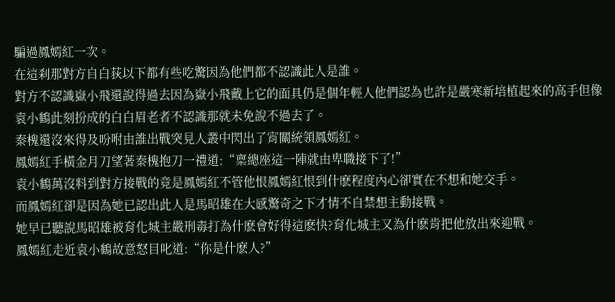騙過鳳嫣紅一次。
在這刹那對方自白荻以下都有些吃驚因為他們都不認識此人是誰。
對方不認識嶽小飛還說得過去因為嶽小飛戴上它的面具仍是個年輕人他們認為也許是嚴寒新培植起來的高手但像袁小鶴此刻扮成的白白眉老者不認識那就未免說不過去了。
秦槐還沒來得及吩咐由誰出戰突見人叢中閃出了宵關統領鳳嫣紅。
鳳嫣紅手橫金月刀望著秦槐抱刀一禮道:“稟總座這一陣就由卑職接下了!”
袁小鶴萬沒料到對方接戰的竟是鳳嫣紅不管他恨鳳嫣紅恨到什麽程度內心卻實在不想和她交手。
而鳳嫣紅卻是因為她已認出此人是馬昭雄在大感驚奇之下才情不自禁想主動接戰。
她早已聽說馬昭雄被育化城主嚴刑毒打為什麽會好得這麽快?育化城主又為什麽肯把他放出來迎戰。
鳳嫣紅走近袁小鶴故意怒目叱道:“你是什麽人?”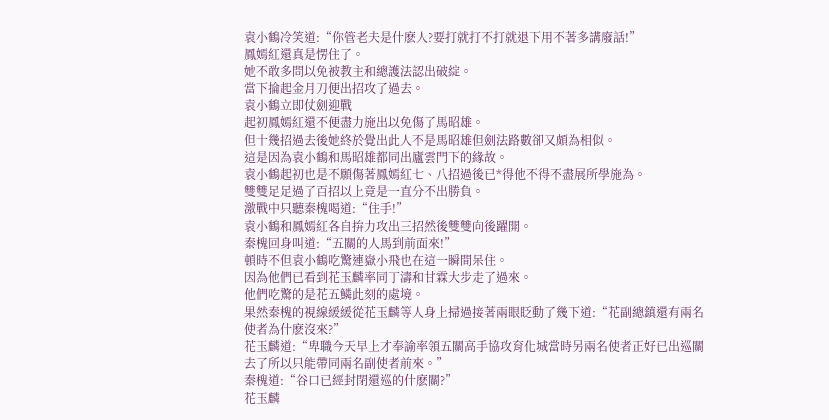袁小鶴冷笑道:“你管老夫是什麽人?要打就打不打就退下用不著多講廢話!”
鳳嫣紅還真是愣住了。
她不敢多問以免被教主和總護法認出破綻。
當下掄起金月刀便出招攻了過去。
袁小鶴立即仗劍迎戰
起初鳳嫣紅還不便盡力施出以免傷了馬昭雄。
但十幾招過去後她終於覺出此人不是馬昭雄但劍法路數卻又頗為相似。
這是因為袁小鶴和馬昭雄都同出廬雲門下的緣故。
袁小鶴起初也是不願傷著鳳嫣紅七、八招過後已*得他不得不盡展所學施為。
雙雙足足過了百招以上竟是一直分不出勝負。
激戰中只聽秦槐喝道:“住手!”
袁小鶴和鳳嫣紅各自拚力攻出三招然後雙雙向後躍開。
秦槐回身叫道:“五關的人馬到前面來!”
頓時不但袁小鶴吃驚連嶽小飛也在這一瞬間呆住。
因為他們已看到花玉麟率同丁濤和甘霖大步走了過來。
他們吃驚的是花五鱗此刻的處境。
果然秦槐的視線緩緩從花玉麟等人身上掃過接著兩眼眨動了幾下道:“花副總鎮還有兩名使者為什麽沒來?”
花玉麟道:“卑職今天早上才奉諭率領五關高手協攻育化城當時另兩名使者正好已出巡關去了所以只能帶同兩名副使者前來。”
秦槐道:“谷口已經封閉還巡的什麽關?”
花玉麟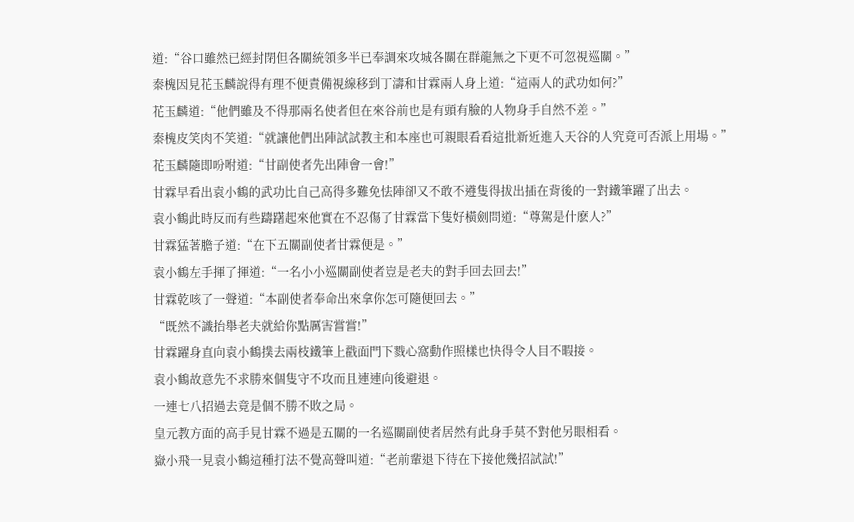道:“谷口雖然已經封閉但各關統領多半已奉調來攻城各關在群龍無之下更不可忽視巡關。”
秦槐因見花玉麟說得有理不便責備視線移到丁濤和甘霖兩人身上道:“這兩人的武功如何?”
花玉麟道:“他們雖及不得那兩名使者但在來谷前也是有頭有臉的人物身手自然不差。”
秦槐皮笑肉不笑道:“就讓他們出陣試試教主和本座也可親眼看看這批新近進入天谷的人究竟可否派上用場。”
花玉麟隨即吩咐道:“甘副使者先出陣會一會!”
甘霖早看出袁小鶴的武功比自己高得多難免怯陣卻又不敢不遵隻得拔出插在背後的一對鐵筆躍了出去。
袁小鶴此時反而有些躊躇起來他實在不忍傷了甘霖當下隻好橫劍問道:“尊駕是什麽人?”
甘霖猛著膽子道:“在下五關副使者甘霖便是。”
袁小鶴左手揮了揮道:“一名小小巡關副使者豈是老夫的對手回去回去!”
甘霖乾咳了一聲道:“本副使者奉命出來拿你怎可隨便回去。”
“既然不識抬舉老夫就給你點厲害嘗嘗!”
甘霖躍身直向袁小鶴撲去兩枝鐵筆上戳面門下戮心窩動作照樣也快得令人目不暇接。
袁小鶴故意先不求勝來個隻守不攻而且連連向後避退。
一連七八招過去竟是個不勝不敗之局。
皇元教方面的高手見甘霖不過是五關的一名巡關副使者居然有此身手莫不對他另眼相看。
嶽小飛一見袁小鶴這種打法不覺高聲叫道:“老前輩退下待在下接他幾招試試!”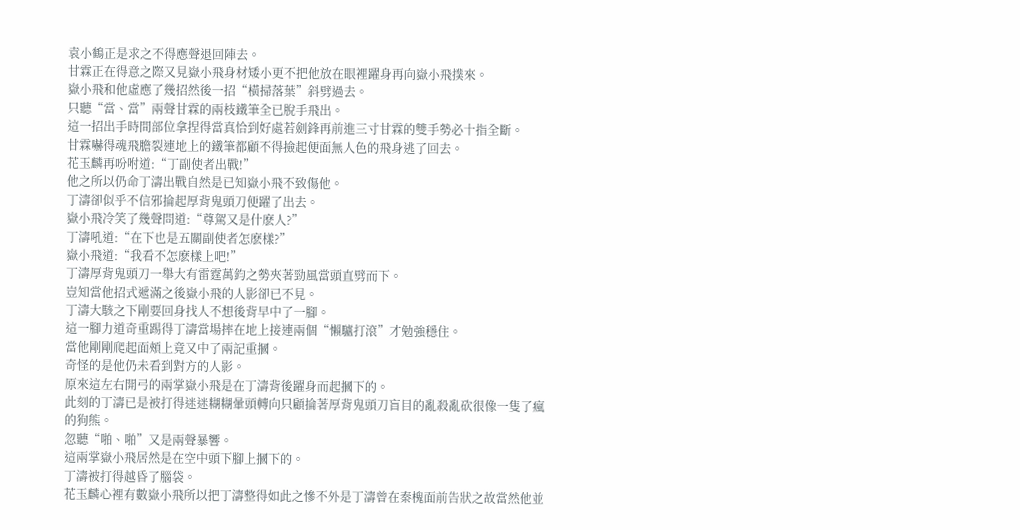袁小鶴正是求之不得應聲退回陣去。
甘霖正在得意之際又見嶽小飛身材矮小更不把他放在眼裡躍身再向嶽小飛撲來。
嶽小飛和他虛應了幾招然後一招“橫掃落葉”斜劈過去。
只聽“當、當”兩聲甘霖的兩枝鐵筆全已脫手飛出。
這一招出手時間部位拿捏得當真恰到好處若劍鋒再前進三寸甘霖的雙手勢必十指全斷。
甘霖嚇得魂飛膽裂連地上的鐵筆都顧不得撿起便面無人色的飛身逃了回去。
花玉麟再吩咐道:“丁副使者出戰!”
他之所以仍命丁濤出戰自然是已知嶽小飛不致傷他。
丁濤卻似乎不信邪掄起厚背鬼頭刀便躍了出去。
嶽小飛冷笑了幾聲問道:“尊駕又是什麽人?”
丁濤吼道:“在下也是五關副使者怎麽樣?”
嶽小飛道:“我看不怎麽樣上吧!”
丁濤厚背鬼頭刀一舉大有雷霆萬鈞之勢夾著勁風當頭直劈而下。
豈知當他招式遞滿之後嶽小飛的人影卻已不見。
丁濤大駭之下剛要回身找人不想後背早中了一腳。
這一腳力道奇重踢得丁濤當場摔在地上接連兩個“懶驢打滾”才勉強穩住。
當他剛剛爬起面頰上竟又中了兩記重摑。
奇怪的是他仍未看到對方的人影。
原來這左右開弓的兩掌嶽小飛是在丁濤背後躍身而起摑下的。
此刻的丁濤已是被打得迷迷糊糊暈頭轉向只顧掄著厚背鬼頭刀盲目的亂殺亂砍很像一隻了瘋的狗熊。
忽聽“啪、啪”又是兩聲暴響。
這兩掌嶽小飛居然是在空中頭下腳上摑下的。
丁濤被打得越昏了腦袋。
花玉麟心裡有數嶽小飛所以把丁濤整得如此之慘不外是丁濤曾在秦槐面前告狀之故當然他並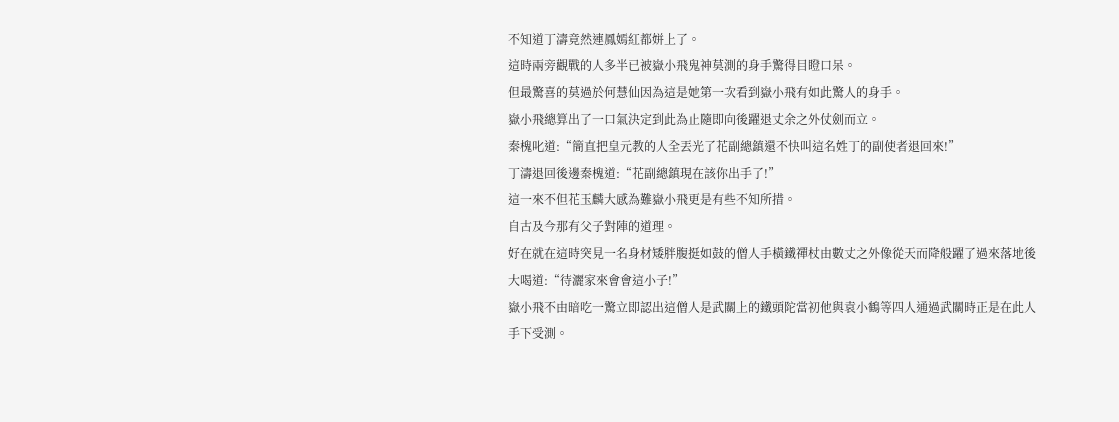不知道丁濤竟然連鳳嫣紅都姘上了。
這時兩旁觀戰的人多半已被嶽小飛鬼神莫測的身手驚得目瞪口呆。
但最驚喜的莫過於何慧仙因為這是她第一次看到嶽小飛有如此驚人的身手。
嶽小飛總算出了一口氣決定到此為止隨即向後躍退丈余之外仗劍而立。
秦槐叱道:“簡直把皇元教的人全丟光了花副總鎮還不快叫這名姓丁的副使者退回來!”
丁濤退回後邊秦槐道:“花副總鎮現在該你出手了!”
這一來不但花玉麟大感為難嶽小飛更是有些不知所措。
自古及今那有父子對陣的道理。
好在就在這時突見一名身材矮胖腹挺如鼓的僧人手橫鐵禪杖由數丈之外像從天而降般躍了過來落地後大喝道:“待灑家來會會這小子!”
嶽小飛不由暗吃一驚立即認出這僧人是武關上的鐵頭陀當初他與袁小鶴等四人通過武關時正是在此人手下受測。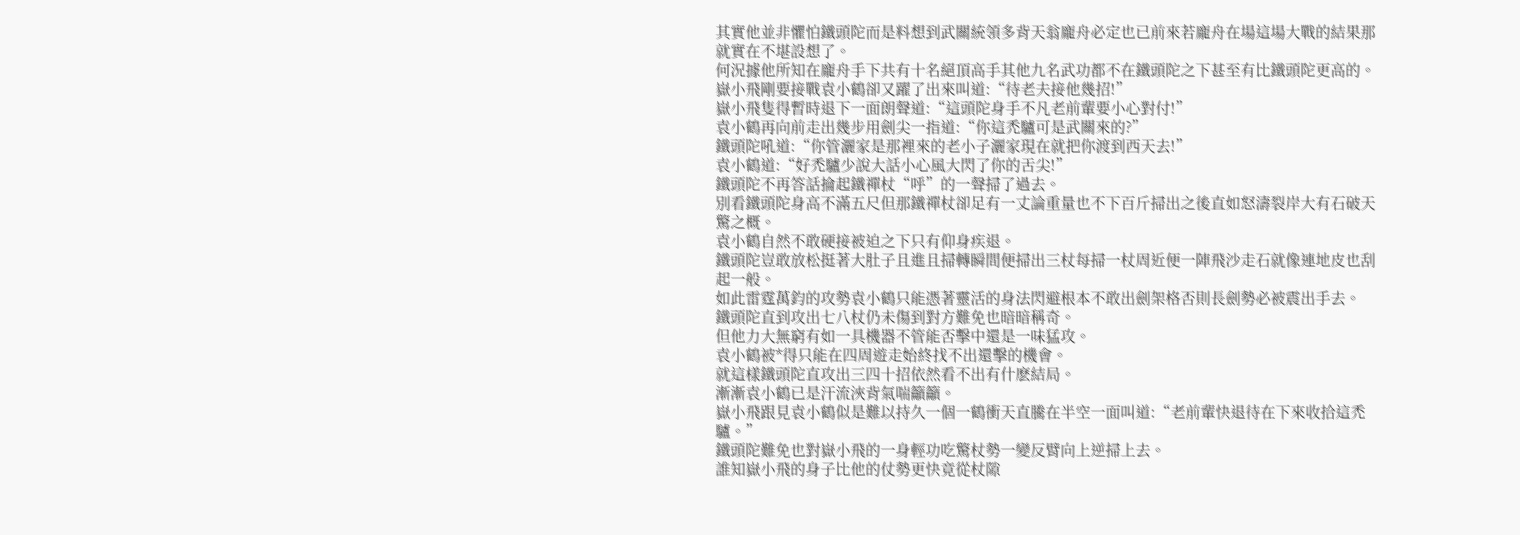其實他並非懼怕鐵頭陀而是料想到武關統領多背天翁龐舟必定也已前來若龐舟在場這場大戰的結果那就實在不堪設想了。
何況據他所知在龐舟手下共有十名絕頂高手其他九名武功都不在鐵頭陀之下甚至有比鐵頭陀更高的。
嶽小飛剛要接戰袁小鶴卻又躍了出來叫道:“待老夫接他幾招!”
嶽小飛隻得暫時退下一面朗聲道:“這頭陀身手不凡老前輩要小心對付!”
袁小鶴再向前走出幾步用劍尖一指道:“你這禿驢可是武關來的?”
鐵頭陀吼道:“你管灑家是那裡來的老小子灑家現在就把你渡到西天去!”
袁小鶴道:“好禿驢少說大話小心風大閃了你的舌尖!”
鐵頭陀不再答話掄起鐵禪杖“呼”的一聲掃了過去。
別看鐵頭陀身高不滿五尺但那鐵禪杖卻足有一丈論重量也不下百斤掃出之後直如怒濤裂岸大有石破天驚之概。
袁小鶴自然不敢硬接被迫之下只有仰身疾退。
鐵頭陀豈敢放松挺著大肚子且進且掃轉瞬間便掃出三杖每掃一杖周近便一陣飛沙走石就像連地皮也刮起一般。
如此雷霆萬鈞的攻勢袁小鶴只能憑著靈活的身法閃避根本不敢出劍架格否則長劍勢必被震出手去。
鐵頭陀直到攻出七八杖仍未傷到對方難免也暗暗稱奇。
但他力大無窮有如一具機器不管能否擊中還是一味猛攻。
袁小鶴被*得只能在四周遊走始終找不出還擊的機會。
就這樣鐵頭陀直攻出三四十招依然看不出有什麽結局。
漸漸袁小鶴已是汗流浹背氣喘籲籲。
嶽小飛跟見袁小鶴似是難以持久一個一鶴衝天直騰在半空一面叫道:“老前輩快退待在下來收拾這禿驢。”
鐵頭陀難免也對嶽小飛的一身輕功吃驚杖勢一變反臂向上逆掃上去。
誰知嶽小飛的身子比他的仗勢更快竟從杖隙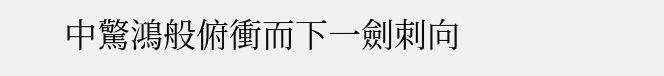中驚鴻般俯衝而下一劍刺向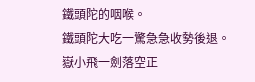鐵頭陀的咽喉。
鐵頭陀大吃一驚急急收勢後退。
嶽小飛一劍落空正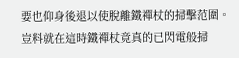要也仰身後退以使脫離鐵禪杖的掃擊范圍。
豈料就在這時鐵禪杖竟真的已閃電般掃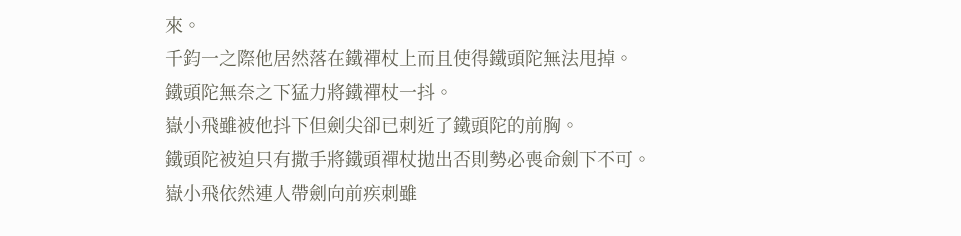來。
千鈞一之際他居然落在鐵禪杖上而且使得鐵頭陀無法甩掉。
鐵頭陀無奈之下猛力將鐵禪杖一抖。
嶽小飛雖被他抖下但劍尖卻已刺近了鐵頭陀的前胸。
鐵頭陀被迫只有撒手將鐵頭禪杖拋出否則勢必喪命劍下不可。
嶽小飛依然連人帶劍向前疾刺雖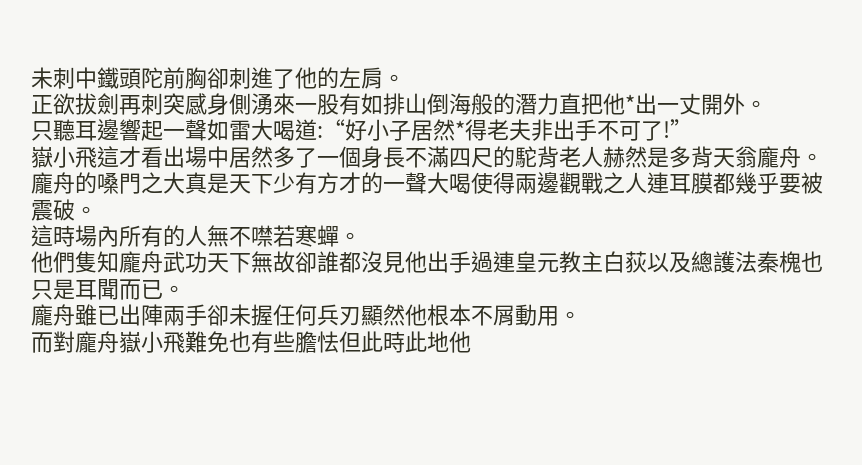未刺中鐵頭陀前胸卻刺進了他的左肩。
正欲拔劍再刺突感身側湧來一股有如排山倒海般的潛力直把他*出一丈開外。
只聽耳邊響起一聲如雷大喝道:“好小子居然*得老夫非出手不可了!”
嶽小飛這才看出場中居然多了一個身長不滿四尺的駝背老人赫然是多背天翁龐舟。
龐舟的嗓門之大真是天下少有方才的一聲大喝使得兩邊觀戰之人連耳膜都幾乎要被震破。
這時場內所有的人無不噤若寒蟬。
他們隻知龐舟武功天下無故卻誰都沒見他出手過連皇元教主白荻以及總護法秦槐也只是耳聞而已。
龐舟雖已出陣兩手卻未握任何兵刃顯然他根本不屑動用。
而對龐舟嶽小飛難免也有些膽怯但此時此地他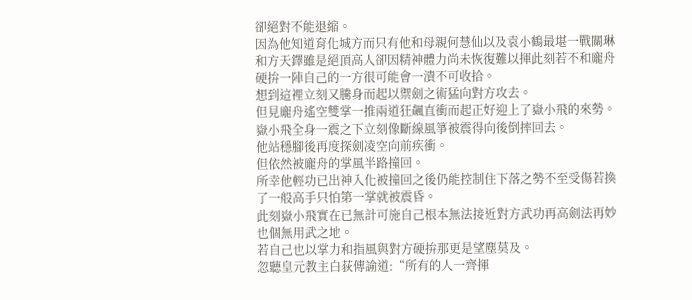卻絕對不能退縮。
因為他知道育化城方而只有他和母親何慧仙以及袁小鶴最堪一戰關琳和方天鐸雖是絕頂高人卻因精神體力尚未恢復難以揮此刻若不和龐舟硬拚一陣自己的一方很可能會一潰不可收拾。
想到這裡立刻又騰身而起以禦劍之術猛向對方攻去。
但見龐舟遙空雙掌一推兩道狂飆直衝而起正好迎上了嶽小飛的來勢。
嶽小飛全身一震之下立刻像斷線風箏被震得向後倒摔回去。
他站穩腳後再度探劍凌空向前疾衝。
但依然被龐舟的掌風半路撞回。
所幸他輕功已出神入化被撞回之後仍能控制住下落之勢不至受傷若換了一般高手只怕第一掌就被震昏。
此刻嶽小飛實在已無計可施自己根本無法接近對方武功再高劍法再妙也個無用武之地。
若自己也以掌力和指風與對方硬拚那更是望塵莫及。
忽聽皇元教主白荻傳諭道:“所有的人一齊揮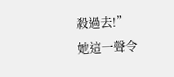殺過去!”
她這一聲令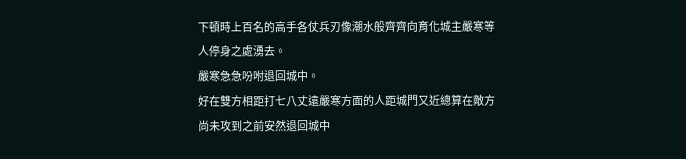下頓時上百名的高手各仗兵刃像潮水般齊齊向育化城主嚴寒等人停身之處湧去。
嚴寒急急吩咐退回城中。
好在雙方相距打七八丈遠嚴寒方面的人距城門又近總算在敵方尚未攻到之前安然退回城中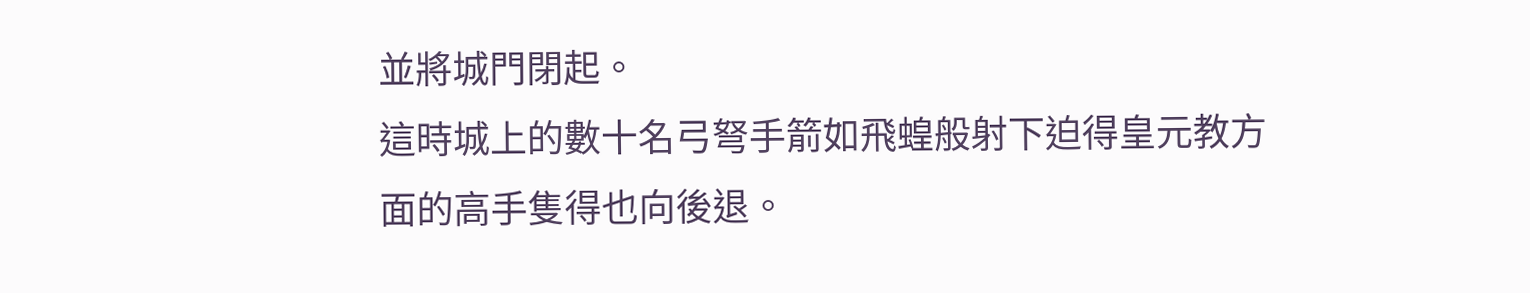並將城門閉起。
這時城上的數十名弓弩手箭如飛蝗般射下迫得皇元教方面的高手隻得也向後退。